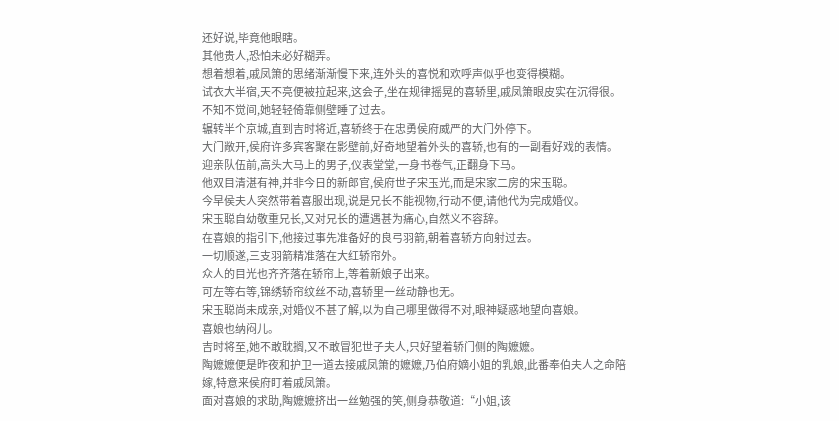还好说,毕竟他眼瞎。
其他贵人,恐怕未必好糊弄。
想着想着,戚凤箫的思绪渐渐慢下来,连外头的喜悦和欢呼声似乎也变得模糊。
试衣大半宿,天不亮便被拉起来,这会子,坐在规律摇晃的喜轿里,戚凤箫眼皮实在沉得很。
不知不觉间,她轻轻倚靠侧壁睡了过去。
辗转半个京城,直到吉时将近,喜轿终于在忠勇侯府威严的大门外停下。
大门敞开,侯府许多宾客聚在影壁前,好奇地望着外头的喜轿,也有的一副看好戏的表情。
迎亲队伍前,高头大马上的男子,仪表堂堂,一身书卷气,正翻身下马。
他双目清湛有神,并非今日的新郎官,侯府世子宋玉光,而是宋家二房的宋玉聪。
今早侯夫人突然带着喜服出现,说是兄长不能视物,行动不便,请他代为完成婚仪。
宋玉聪自幼敬重兄长,又对兄长的遭遇甚为痛心,自然义不容辞。
在喜娘的指引下,他接过事先准备好的良弓羽箭,朝着喜轿方向射过去。
一切顺遂,三支羽箭精准落在大红轿帘外。
众人的目光也齐齐落在轿帘上,等着新娘子出来。
可左等右等,锦绣轿帘纹丝不动,喜轿里一丝动静也无。
宋玉聪尚未成亲,对婚仪不甚了解,以为自己哪里做得不对,眼神疑惑地望向喜娘。
喜娘也纳闷儿。
吉时将至,她不敢耽搁,又不敢冒犯世子夫人,只好望着轿门侧的陶嬷嬷。
陶嬷嬷便是昨夜和护卫一道去接戚凤箫的嬷嬷,乃伯府嫡小姐的乳娘,此番奉伯夫人之命陪嫁,特意来侯府盯着戚凤箫。
面对喜娘的求助,陶嬷嬷挤出一丝勉强的笑,侧身恭敬道:“小姐,该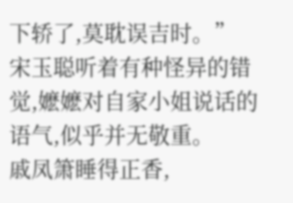下轿了,莫耽误吉时。”
宋玉聪听着有种怪异的错觉,嬷嬷对自家小姐说话的语气,似乎并无敬重。
戚凤箫睡得正香,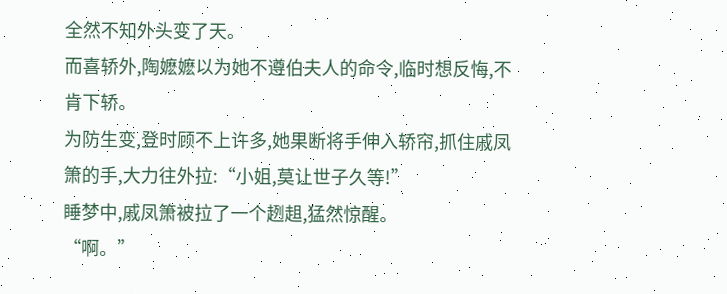全然不知外头变了天。
而喜轿外,陶嬷嬷以为她不遵伯夫人的命令,临时想反悔,不肯下轿。
为防生变,登时顾不上许多,她果断将手伸入轿帘,抓住戚凤箫的手,大力往外拉:“小姐,莫让世子久等!”
睡梦中,戚凤箫被拉了一个趔趄,猛然惊醒。
“啊。”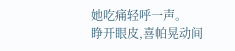她吃痛轻呼一声。
睁开眼皮,喜帕晃动间